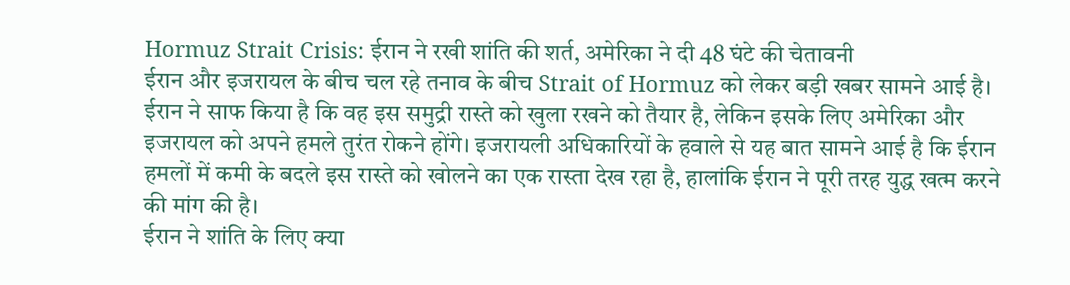Hormuz Strait Crisis: ईरान ने रखी शांति की शर्त, अमेरिका ने दी 48 घंटे की चेतावनी
ईरान और इजरायल के बीच चल रहे तनाव के बीच Strait of Hormuz को लेकर बड़ी खबर सामने आई है। ईरान ने साफ किया है कि वह इस समुद्री रास्ते को खुला रखने को तैयार है, लेकिन इसके लिए अमेरिका और इजरायल को अपने हमले तुरंत रोकने होंगे। इजरायली अधिकारियों के हवाले से यह बात सामने आई है कि ईरान हमलों में कमी के बदले इस रास्ते को खोलने का एक रास्ता देख रहा है, हालांकि ईरान ने पूरी तरह युद्ध खत्म करने की मांग की है।
ईरान ने शांति के लिए क्या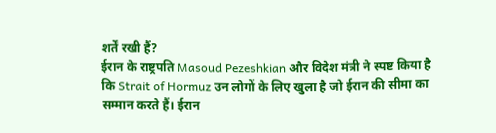शर्तें रखी हैं?
ईरान के राष्ट्रपति Masoud Pezeshkian और विदेश मंत्री ने स्पष्ट किया है कि Strait of Hormuz उन लोगों के लिए खुला है जो ईरान की सीमा का सम्मान करते हैं। ईरान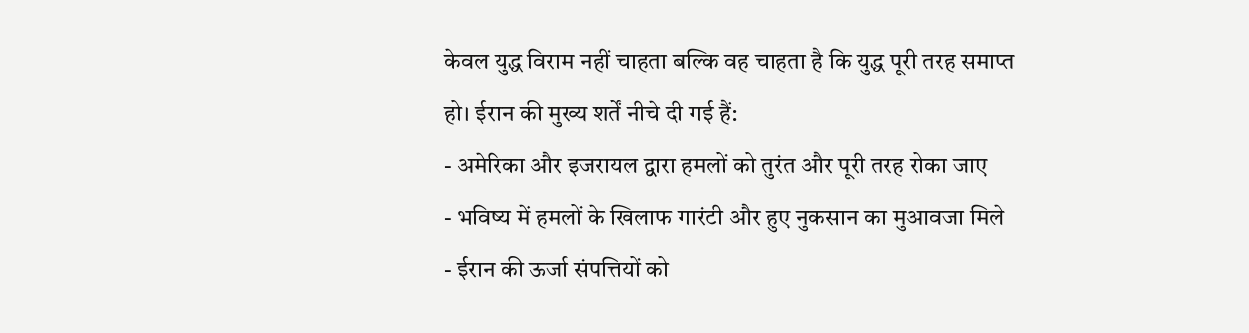केवल युद्ध विराम नहीं चाहता बल्कि वह चाहता है कि युद्ध पूरी तरह समाप्त हो। ईरान की मुख्य शर्तें नीचे दी गई हैं:
- अमेरिका और इजरायल द्वारा हमलों को तुरंत और पूरी तरह रोका जाए
- भविष्य में हमलों के खिलाफ गारंटी और हुए नुकसान का मुआवजा मिले
- ईरान की ऊर्जा संपत्तियों को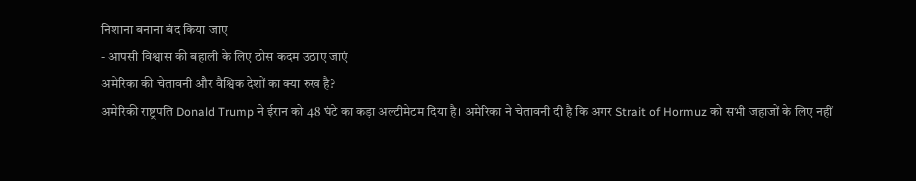निशाना बनाना बंद किया जाए
- आपसी विश्वास की बहाली के लिए ठोस कदम उठाए जाएं
अमेरिका की चेतावनी और वैश्विक देशों का क्या रुख है?
अमेरिकी राष्ट्रपति Donald Trump ने ईरान को 48 घंटे का कड़ा अल्टीमेटम दिया है। अमेरिका ने चेतावनी दी है कि अगर Strait of Hormuz को सभी जहाजों के लिए नहीं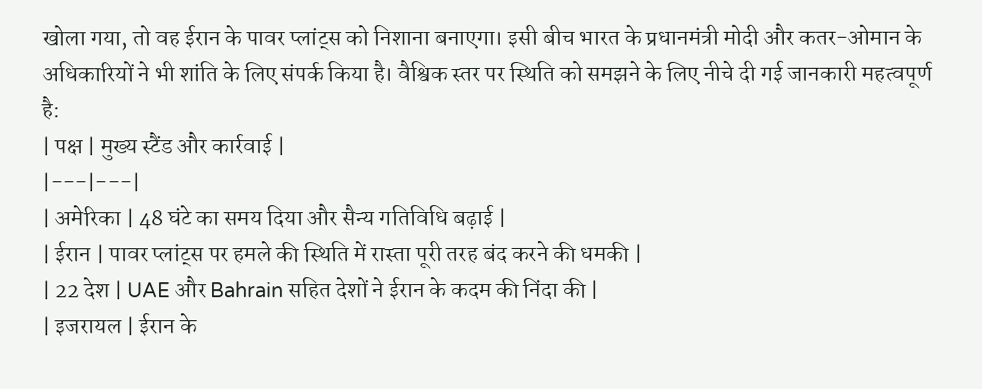खोला गया, तो वह ईरान के पावर प्लांट्स को निशाना बनाएगा। इसी बीच भारत के प्रधानमंत्री मोदी और कतर-ओमान के अधिकारियों ने भी शांति के लिए संपर्क किया है। वैश्विक स्तर पर स्थिति को समझने के लिए नीचे दी गई जानकारी महत्वपूर्ण है:
| पक्ष | मुख्य स्टैंड और कार्रवाई |
|---|---|
| अमेरिका | 48 घंटे का समय दिया और सैन्य गतिविधि बढ़ाई |
| ईरान | पावर प्लांट्स पर हमले की स्थिति में रास्ता पूरी तरह बंद करने की धमकी |
| 22 देश | UAE और Bahrain सहित देशों ने ईरान के कदम की निंदा की |
| इजरायल | ईरान के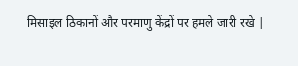मिसाइल ठिकानों और परमाणु केंद्रों पर हमले जारी रखे |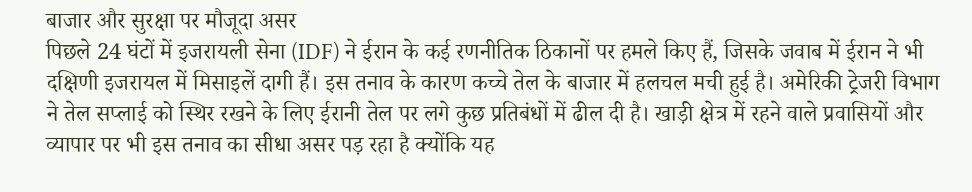बाजार और सुरक्षा पर मौजूदा असर
पिछले 24 घंटों में इजरायली सेना (IDF) ने ईरान के कई रणनीतिक ठिकानों पर हमले किए हैं, जिसके जवाब में ईरान ने भी दक्षिणी इजरायल में मिसाइलें दागी हैं। इस तनाव के कारण कच्चे तेल के बाजार में हलचल मची हुई है। अमेरिकी ट्रेजरी विभाग ने तेल सप्लाई को स्थिर रखने के लिए ईरानी तेल पर लगे कुछ प्रतिबंधों में ढील दी है। खाड़ी क्षेत्र में रहने वाले प्रवासियों और व्यापार पर भी इस तनाव का सीधा असर पड़ रहा है क्योंकि यह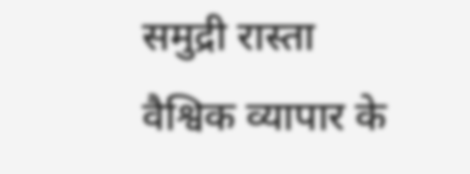समुद्री रास्ता वैश्विक व्यापार के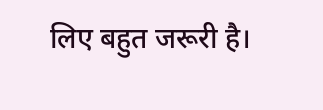लिए बहुत जरूरी है।